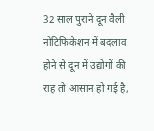32 साल पुराने दून वैली नोटिफिकेशन में बदलाव होने से दून में उद्योगों की राह तो आसान हो गई है,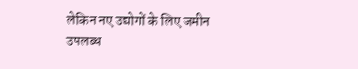लेकिन नए उद्योगों के लिए जमीन उपलब्ध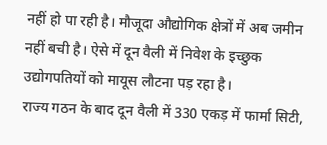नहीं हो पा रही है। मौजूदा औद्योगिक क्षेत्रों में अब जमीन नहीं बची है। ऐसे में दून वैली में निवेश के इच्छुक उद्योगपतियों को मायूस लौटना पड़ रहा है।
राज्य गठन के बाद दून वैली में 330 एकड़ में फार्मा सिटी,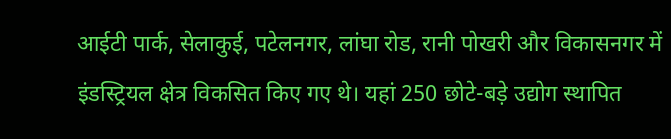आईटी पार्क, सेलाकुई, पटेलनगर, लांघा रोड, रानी पोखरी और विकासनगर में इंडस्ट्रियल क्षेत्र विकसित किए गए थे। यहां 250 छोटे-बड़े उद्योग स्थापित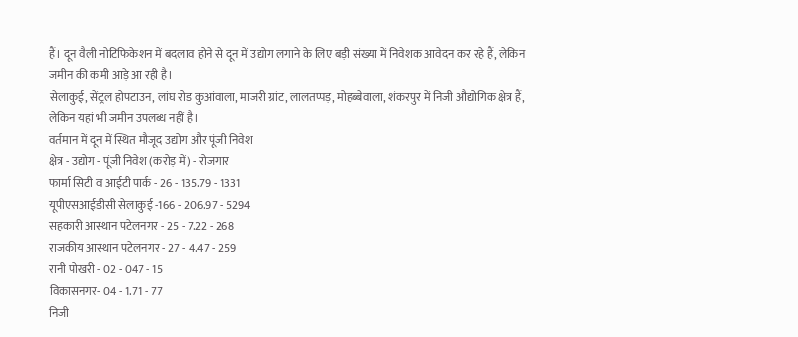हैं। दून वैली नोटिफिकेशन में बदलाव होने से दून में उद्योग लगाने के लिए बड़ी संख्या में निवेशक आवेदन कर रहे हैं, लेकिन जमीन की कमी आड़े आ रही है।
सेलाकुई, सेंट्रल होपटाउन, लांघ रोड कुआंवाला, माजरी ग्रांट, लालतप्पड़, मोहब्बेवाला, शंकरपुर में निजी औद्योगिक क्षेत्र हैं, लेकिन यहां भी जमीन उपलब्ध नहीं है।
वर्तमान में दून में स्थित मौजूद उद्योग और पूंजी निवेश
क्षेत्र - उद्योग - पूंजी निवेश (करोड़ में) - रोजगार
फार्मा सिटी व आईटी पार्क - 26 - 135.79 - 1331
यूपीएसआईडीसी सेलाकुई -166 - 206.97 - 5294
सहकारी आस्थान पटेलनगर - 25 - 7.22 - 268
राजकीय आस्थान पटेलनगर - 27 - 4.47 - 259
रानी पोखरी - 02 - 047 - 15
विकासनगर- 04 - 1.71 - 77
निजी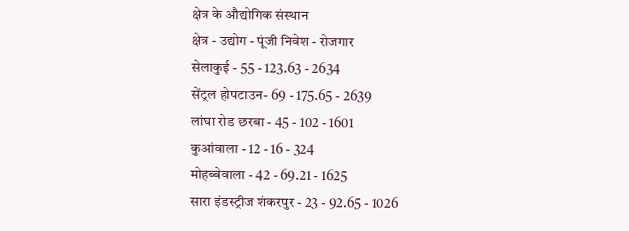क्षेत्र के औद्योगिक संस्थान
क्षेत्र - उद्योग - पूंजी निवेश - रोजगार
सेलाकुई - 55 - 123.63 - 2634
सेंट्रल होपटाउन- 69 - 175.65 - 2639
लांघा रोड छरबा - 45 - 102 - 1601
कुआंवाला - 12 - 16 - 324
मोहब्बेवाला - 42 - 69.21 - 1625
सारा इंडस्ट्रीज शंकरपुर - 23 - 92.65 - 1026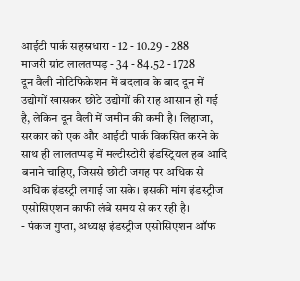आईटी पार्क सहस्रधारा - 12 - 10.29 - 288
माजरी ग्रांट लालतप्पड़ - 34 - 84.52 - 1728
दून वैली नोटिफिकेशन में बदलाव के बाद दून में उद्योगों खासकर छोटे उद्योगों की राह आसान हो गई है, लेकिन दून वैली में जमीन की कमी है। लिहाजा, सरकार को एक और आईटी पार्क विकसित करने के साथ ही लालतप्पड़ में मल्टीस्टोरी इंडस्ट्रियल हब आदि बनाने चाहिए, जिससे छोटी जगह पर अधिक से अधिक इंडस्ट्री लगाई जा सके। इसकी मांग इंडस्ट्रीज एसोसिएशन काफी लंबे समय से कर रही है।
- पंकज गुप्ता, अध्यक्ष इंडस्ट्रीज एसोसिएशन ऑफ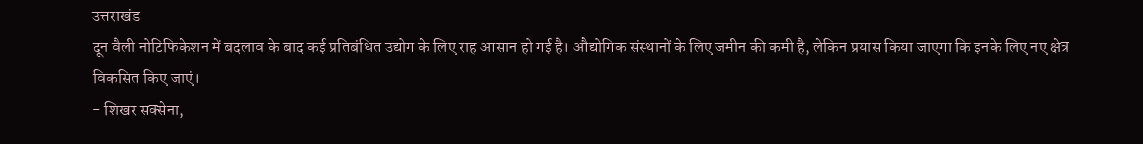उत्तराखंड
दून वैली नोटिफिकेशन में बदलाव के बाद कई प्रतिबंधित उद्योग के लिए राह आसान हो गई है। औद्योगिक संस्थानों के लिए जमीन की कमी है, लेकिन प्रयास किया जाएगा कि इनके लिए नए क्षेत्र विकसित किए जाएं।
- शिखर सक्सेना,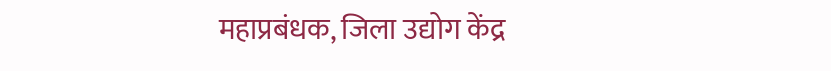महाप्रबंधक, जिला उद्योग केंद्र